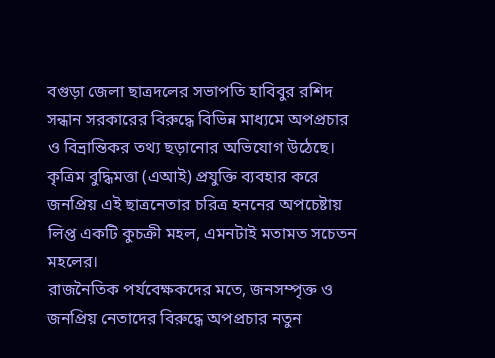বগুড়া জেলা ছাত্রদলের সভাপতি হাবিবুর রশিদ সন্ধান সরকারের বিরুদ্ধে বিভিন্ন মাধ্যমে অপপ্রচার ও বিভ্রান্তিকর তথ্য ছড়ানোর অভিযোগ উঠেছে। কৃত্রিম বুদ্ধিমত্তা (এআই) প্রযুক্তি ব্যবহার করে জনপ্রিয় এই ছাত্রনেতার চরিত্র হননের অপচেষ্টায় লিপ্ত একটি কুচক্রী মহল, এমনটাই মতামত সচেতন মহলের।
রাজনৈতিক পর্যবেক্ষকদের মতে, জনসম্পৃক্ত ও জনপ্রিয় নেতাদের বিরুদ্ধে অপপ্রচার নতুন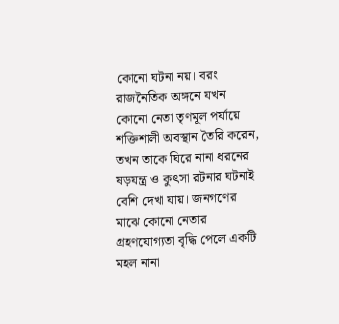কোনো ঘটনা নয়। বরং রাজনৈতিক অঙ্গনে যখন কোনো নেতা তৃণমূল পর্যায়ে শক্তিশালী অবস্থান তৈরি করেন, তখন তাকে ঘিরে নানা ধরনের ষড়যন্ত্র ও কুৎসা রটনার ঘটনাই বেশি দেখা যায়। জনগণের মাঝে কোনো নেতার গ্রহণযোগ্যতা বৃদ্ধি পেলে একটি মহল নানা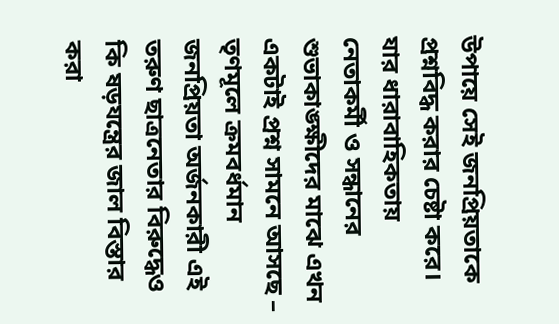উপায়ে সেই জনপ্রিয়তাকে প্রশ্নবিদ্ধ করার চেষ্টা করে।
যার ধারাবাহিকতায় নেতাকর্মী ও সন্ধানের শুভাকাঙ্ক্ষীদের মাঝে এখন একটাই প্রশ্ন সামনে আসছে – তৃণমূলে ক্রমবর্ধমান জনপ্রিয়তা অর্জনকারী এই তরুণ ছাত্রনেতার বিরুদ্ধেও কি ষড়যন্ত্রের জাল বিস্তার করা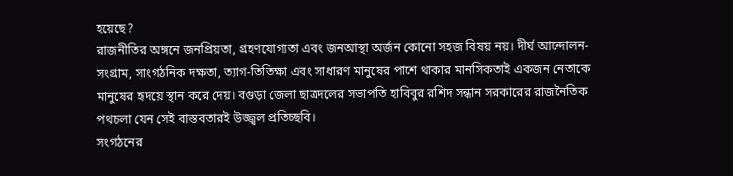হয়েছে?
রাজনীতির অঙ্গনে জনপ্রিয়তা, গ্রহণযোগ্যতা এবং জনআস্থা অর্জন কোনো সহজ বিষয় নয়। দীর্ঘ আন্দোলন-সংগ্রাম, সাংগঠনিক দক্ষতা, ত্যাগ-তিতিক্ষা এবং সাধারণ মানুষের পাশে থাকার মানসিকতাই একজন নেতাকে মানুষের হৃদয়ে স্থান করে দেয়। বগুড়া জেলা ছাত্রদলের সভাপতি হাবিবুর রশিদ সন্ধান সরকারের রাজনৈতিক পথচলা যেন সেই বাস্তবতারই উজ্জ্বল প্রতিচ্ছবি।
সংগঠনের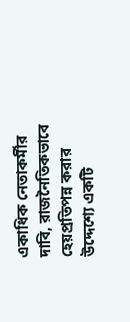একাধিক নেতাকর্মীর দাবি, রাজনৈতিকভাবে হেয়প্রতিপন্ন করার উদ্দেশ্যে একটি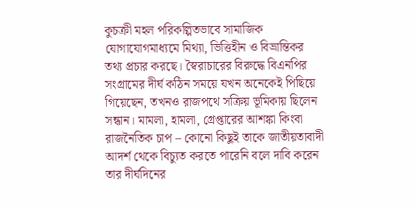কুচক্রী মহল পরিকল্পিতভাবে সামাজিক যোগাযোগমাধ্যমে মিথ্যা, ভিত্তিহীন ও বিভ্রান্তিকর তথ্য প্রচার করছে। স্বৈরাচারের বিরুদ্ধে বিএনপির সংগ্রামের দীর্ঘ কঠিন সময়ে যখন অনেকেই পিছিয়ে গিয়েছেন, তখনও রাজপথে সক্রিয় ভূমিকায় ছিলেন সন্ধান। মামলা, হামলা, গ্রেপ্তারের আশঙ্কা কিংবা রাজনৈতিক চাপ – কোনো কিছুই তাকে জাতীয়তাবাদী আদর্শ থেকে বিচ্যুত করতে পারেনি বলে দাবি করেন তার দীর্ঘদিনের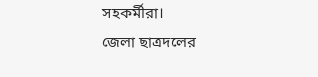সহকর্মীরা।
জেলা ছাত্রদলের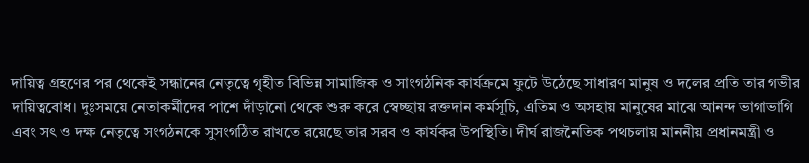দায়িত্ব গ্রহণের পর থেকেই সন্ধানের নেতৃত্বে গৃহীত বিভিন্ন সামাজিক ও সাংগঠনিক কার্যক্রমে ফুটে উঠেছে সাধারণ মানুষ ও দলের প্রতি তার গভীর দায়িত্ববোধ। দুঃসময়ে নেতাকর্মীদের পাশে দাঁড়ানো থেকে শুরু করে স্বেচ্ছায় রক্তদান কর্মসূচি, এতিম ও অসহায় মানুষের মাঝে আনন্দ ভাগাভাগি এবং সৎ ও দক্ষ নেতৃত্বে সংগঠনকে সুসংগঠিত রাখতে রয়েছে তার সরব ও কার্যকর উপস্থিতি। দীর্ঘ রাজনৈতিক পথচলায় মাননীয় প্রধানমন্ত্রী ও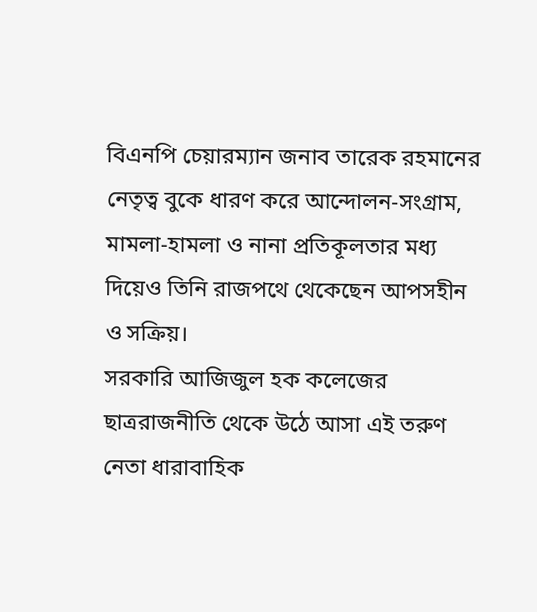বিএনপি চেয়ারম্যান জনাব তারেক রহমানের নেতৃত্ব বুকে ধারণ করে আন্দোলন-সংগ্রাম, মামলা-হামলা ও নানা প্রতিকূলতার মধ্য দিয়েও তিনি রাজপথে থেকেছেন আপসহীন ও সক্রিয়।
সরকারি আজিজুল হক কলেজের ছাত্ররাজনীতি থেকে উঠে আসা এই তরুণ নেতা ধারাবাহিক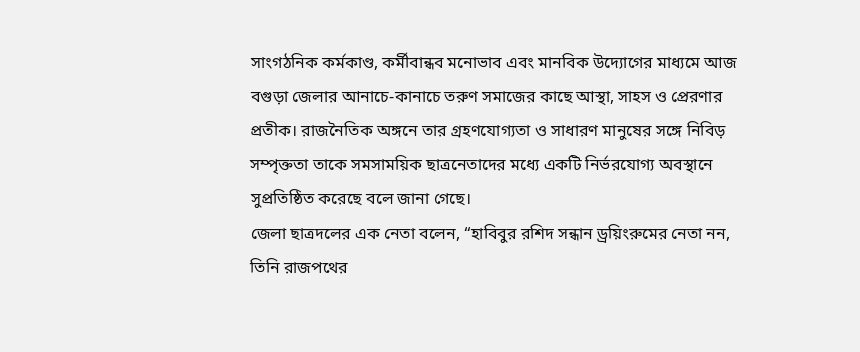সাংগঠনিক কর্মকাণ্ড, কর্মীবান্ধব মনোভাব এবং মানবিক উদ্যোগের মাধ্যমে আজ বগুড়া জেলার আনাচে-কানাচে তরুণ সমাজের কাছে আস্থা, সাহস ও প্রেরণার প্রতীক। রাজনৈতিক অঙ্গনে তার গ্রহণযোগ্যতা ও সাধারণ মানুষের সঙ্গে নিবিড় সম্পৃক্ততা তাকে সমসাময়িক ছাত্রনেতাদের মধ্যে একটি নির্ভরযোগ্য অবস্থানে সুপ্রতিষ্ঠিত করেছে বলে জানা গেছে।
জেলা ছাত্রদলের এক নেতা বলেন, “হাবিবুর রশিদ সন্ধান ড্রয়িংরুমের নেতা নন, তিনি রাজপথের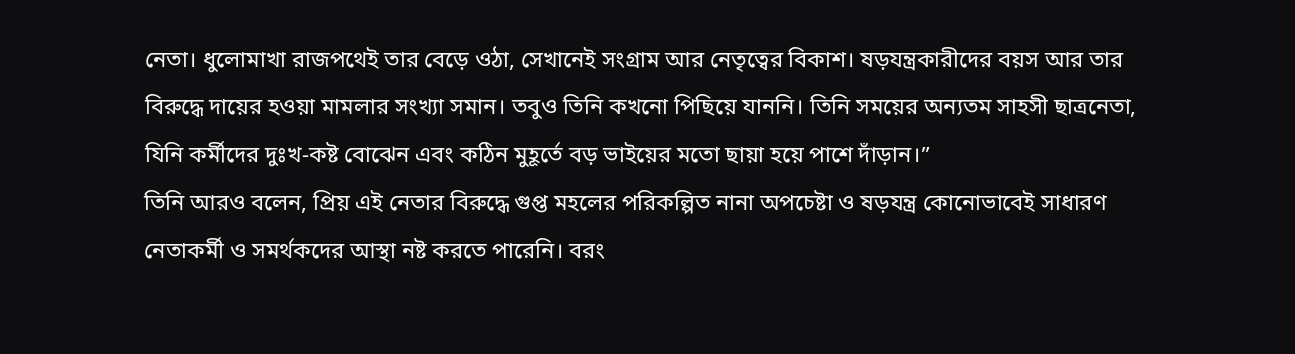নেতা। ধুলোমাখা রাজপথেই তার বেড়ে ওঠা, সেখানেই সংগ্রাম আর নেতৃত্বের বিকাশ। ষড়যন্ত্রকারীদের বয়স আর তার বিরুদ্ধে দায়ের হওয়া মামলার সংখ্যা সমান। তবুও তিনি কখনো পিছিয়ে যাননি। তিনি সময়ের অন্যতম সাহসী ছাত্রনেতা, যিনি কর্মীদের দুঃখ-কষ্ট বোঝেন এবং কঠিন মুহূর্তে বড় ভাইয়ের মতো ছায়া হয়ে পাশে দাঁড়ান।”
তিনি আরও বলেন, প্রিয় এই নেতার বিরুদ্ধে গুপ্ত মহলের পরিকল্পিত নানা অপচেষ্টা ও ষড়যন্ত্র কোনোভাবেই সাধারণ নেতাকর্মী ও সমর্থকদের আস্থা নষ্ট করতে পারেনি। বরং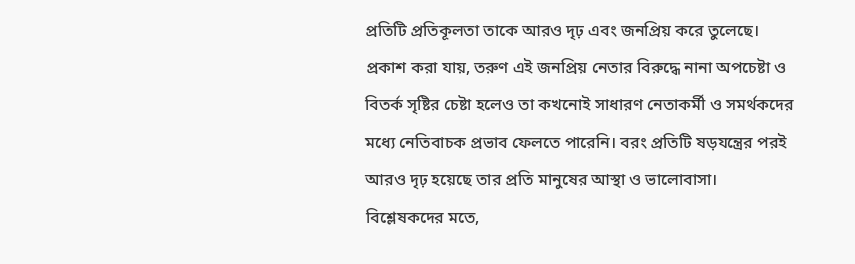প্রতিটি প্রতিকূলতা তাকে আরও দৃঢ় এবং জনপ্রিয় করে তুলেছে।
প্রকাশ করা যায়, তরুণ এই জনপ্রিয় নেতার বিরুদ্ধে নানা অপচেষ্টা ও বিতর্ক সৃষ্টির চেষ্টা হলেও তা কখনোই সাধারণ নেতাকর্মী ও সমর্থকদের মধ্যে নেতিবাচক প্রভাব ফেলতে পারেনি। বরং প্রতিটি ষড়যন্ত্রের পরই আরও দৃঢ় হয়েছে তার প্রতি মানুষের আস্থা ও ভালোবাসা। বিশ্লেষকদের মতে,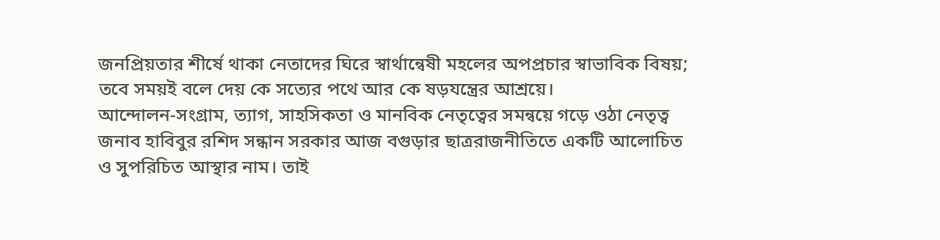জনপ্রিয়তার শীর্ষে থাকা নেতাদের ঘিরে স্বার্থান্বেষী মহলের অপপ্রচার স্বাভাবিক বিষয়; তবে সময়ই বলে দেয় কে সত্যের পথে আর কে ষড়যন্ত্রের আশ্রয়ে।
আন্দোলন-সংগ্রাম, ত্যাগ, সাহসিকতা ও মানবিক নেতৃত্বের সমন্বয়ে গড়ে ওঠা নেতৃত্ব জনাব হাবিবুর রশিদ সন্ধান সরকার আজ বগুড়ার ছাত্ররাজনীতিতে একটি আলোচিত ও সুপরিচিত আস্থার নাম। তাই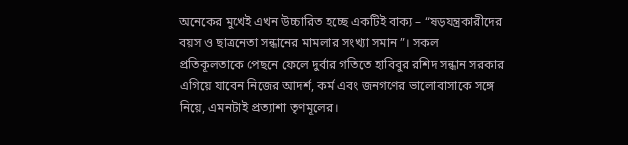অনেকের মুখেই এখন উচ্চারিত হচ্ছে একটিই বাক্য – “ষড়যন্ত্রকারীদের বয়স ও ছাত্রনেতা সন্ধানের মামলার সংখ্যা সমান”। সকল প্রতিকূলতাকে পেছনে ফেলে দুর্বার গতিতে হাবিবুর রশিদ সন্ধান সরকার এগিয়ে যাবেন নিজের আদর্শ, কর্ম এবং জনগণের ভালোবাসাকে সঙ্গে নিয়ে, এমনটাই প্রত্যাশা তৃণমূলের।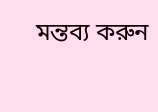মন্তব্য করুন